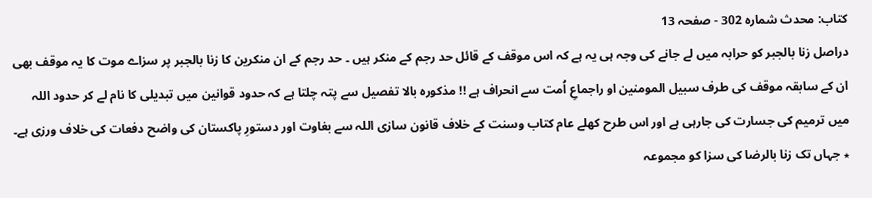کتاب: محدث شمارہ 302 - صفحہ 13
دراصل زنا بالجبر کو حرابہ میں لے جانے کی وجہ ہی یہ ہے کہ اس موقف کے قائل حد رجم کے منکر ہیں ۔ حد رجم کے ان منکرین کا زنا بالجبر پر سزاے موت کا یہ موقف بھی ان کے سابقہ موقف کی طرف سبیل المومنین او راجماعِ اُمت سے انحراف ہے !! مذکورہ بالا تفصیل سے پتہ چلتا ہے کہ حدود قوانین میں تبدیلی کا نام لے کر حدود اللہ میں ترمیم کی جسارت کی جارہی ہے اور اس طرح کھلے عام کتاب وسنت کے خلاف قانون سازی اللہ سے بغاوت اور دستورِ پاکستان کی واضح دفعات کی خلاف ورزی ہے۔ ٭ جہاں تک زنا بالرضا کی سزا کو مجموعہ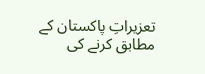تعزیراتِ پاکستان کے مطابق کرنے کی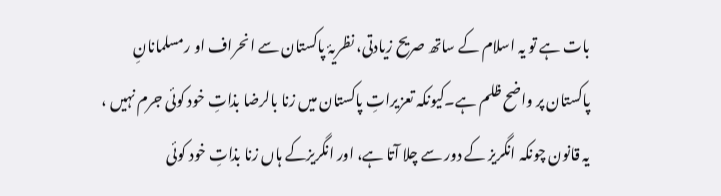بات ہے تو یہ اسلام کے ساتھ صریح زیادتی، نظریۂ پاکستان سے انحراف او رمسلمانانِ پاکستان پر واضح ظلم ہے۔کیونکہ تعزیراتِ پاکستان میں زنا بالرضا بذاتِ خود کوئی جرم نہیں ، یہ قانون چونکہ انگریز کے دور سے چلا آتا ہے، اور انگریزکے ہاں زنا بذاتِ خود کوئی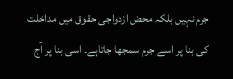جرم نہیں بلکہ محض ازدواجی حقوق میں مداخلت کی بنا پر اسے جرم سمجھا جاتاہے۔ اسی بنا پر آج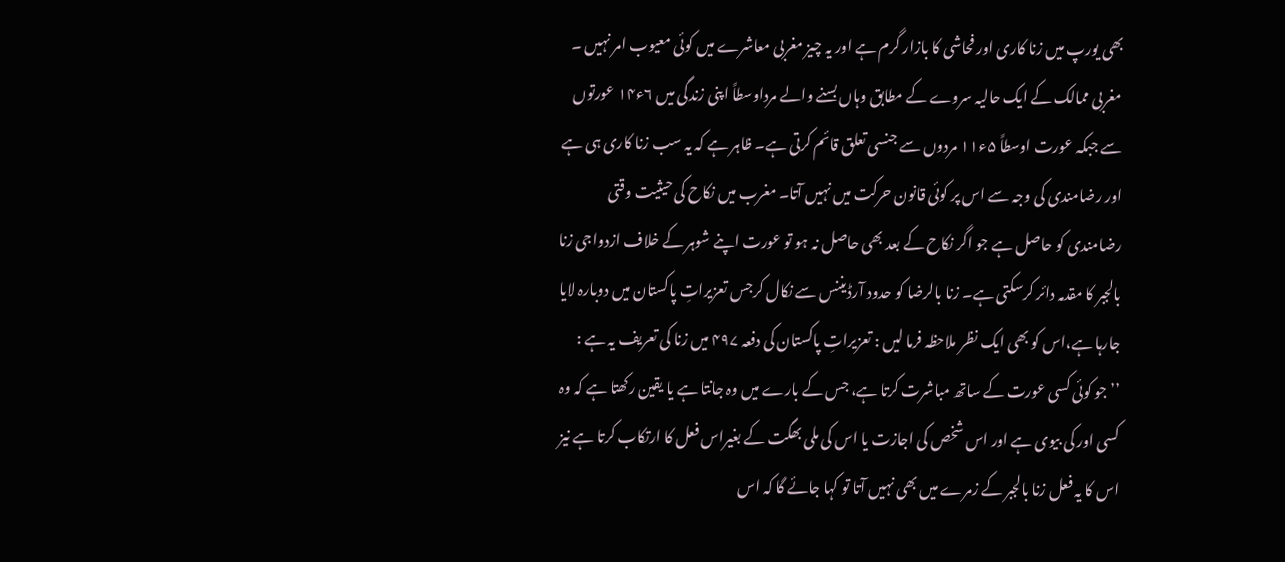بھی یورپ میں زنا کاری اور فحاشی کا بازار گرم ہے اور یہ چیز مغربی معاشرے میں کوئی معیوب امر نہیں ۔ مغربی ممالک کے ایک حالیہ سروے کے مطابق وہاں بسنے والے مرداوسطاً اپنی زندگی میں ۶ء۱۴ عورتوں سے جبکہ عورت اوسطاً ۵ء۱۱ مردوں سے جنسی تعلق قائم کرتی ہے۔ ظاہر ہے کہ یہ سب زنا کاری ہی ہے اور رضامندی کی وجہ سے اس پر کوئی قانون حرکت میں نہیں آتا۔ مغرب میں نکاح کی حیثیت وقتی رضامندی کو حاصل ہے جو اگر نکاح کے بعد بھی حاصل نہ ہو تو عورت اپنے شوہر کے خلاف ازدواجی زنا بالجبر کا مقدمہ دائر کرسکتی ہے۔ زنا بالرضا کو حدود آرڈیننس سے نکال کرجس تعزیراتِ پاکستان میں دوبارہ لایا جارہا ہے،اس کو بھی ایک نظر ملاحظہ فرما لیں : تعزیراتِ پاکستان کی دفعہ ۴۹۷ میں زنا کی تعریف یہ ہے : ’’جو کوئی کسی عورت کے ساتھ مباشرت کرتا ہے، جس کے بارے میں وہ جانتا ہے یا یقین رکھتا ہے کہ وہ کسی اور کی بیوی ہے اور اس شخص کی اجازت یا اس کی ملی بھگت کے بغیراس فعل کا ارتکاب کرتا ہے نیز اس کا یہ فعل زنا بالجبر کے زمرے میں بھی نہیں آتا تو کہا جائے گا کہ اس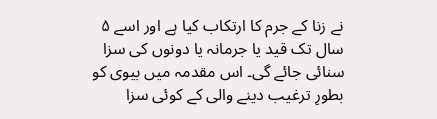نے زنا کے جرم کا ارتکاب کیا ہے اور اسے ۵ سال تک قید یا جرمانہ یا دونوں کی سزا سنائی جائے گی۔ اس مقدمہ میں بیوی کو بطورِ ترغیب دینے والی کے کوئی سزا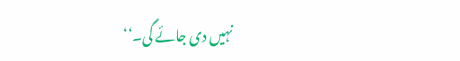نہیں دی جائے گی۔‘‘